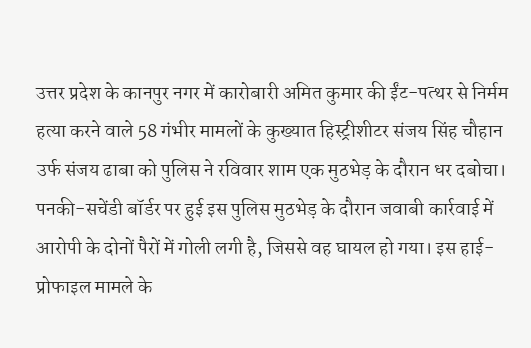उत्तर प्रदेश के कानपुर नगर में कारोबारी अमित कुमार की ईंट-पत्थर से निर्मम हत्या करने वाले 58 गंभीर मामलों के कुख्यात हिस्ट्रीशीटर संजय सिंह चौहान उर्फ संजय ढाबा को पुलिस ने रविवार शाम एक मुठभेड़ के दौरान धर दबोचा। पनकी-सचेंडी बॉर्डर पर हुई इस पुलिस मुठभेड़ के दौरान जवाबी कार्रवाई में आरोपी के दोनों पैरों में गोली लगी है, जिससे वह घायल हो गया। इस हाई-प्रोफाइल मामले के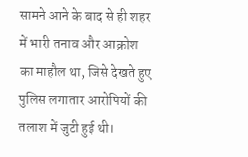सामने आने के बाद से ही शहर में भारी तनाव और आक्रोश का माहौल था, जिसे देखते हुए पुलिस लगातार आरोपियों की तलाश में जुटी हुई थी।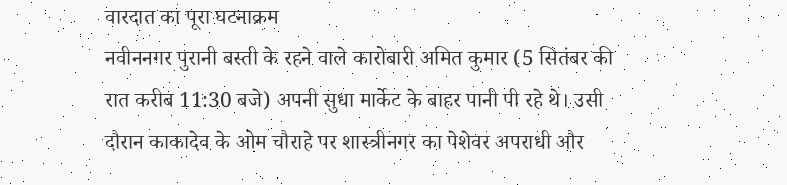वारदात का पूरा घटनाक्रम
नवीननगर पुरानी बस्ती के रहने वाले कारोबारी अमित कुमार (5 सितंबर की रात करीब 11:30 बजे) अपनी सुधा मार्केट के बाहर पानी पी रहे थे। उसी दौरान काकादेव के ओम चौराहे पर शास्त्रीनगर का पेशेवर अपराधी और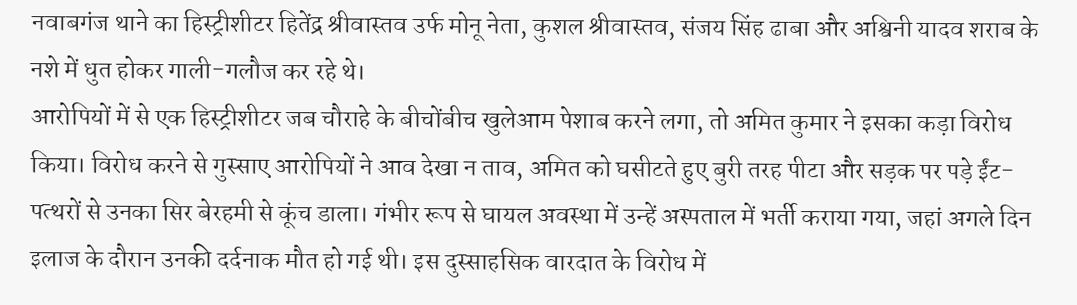नवाबगंज थाने का हिस्ट्रीशीटर हितेंद्र श्रीवास्तव उर्फ मोनू नेता, कुशल श्रीवास्तव, संजय सिंह ढाबा और अश्विनी यादव शराब के नशे में धुत होकर गाली-गलौज कर रहे थे।
आरोपियों में से एक हिस्ट्रीशीटर जब चौराहे के बीचोंबीच खुलेआम पेशाब करने लगा, तो अमित कुमार ने इसका कड़ा विरोध किया। विरोध करने से गुस्साए आरोपियों ने आव देखा न ताव, अमित को घसीटते हुए बुरी तरह पीटा और सड़क पर पड़े ईंट-पत्थरों से उनका सिर बेरहमी से कूंच डाला। गंभीर रूप से घायल अवस्था में उन्हें अस्पताल में भर्ती कराया गया, जहां अगले दिन इलाज के दौरान उनकी दर्दनाक मौत हो गई थी। इस दुस्साहसिक वारदात के विरोध में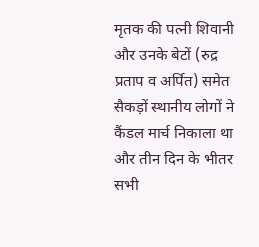मृतक की पत्नी शिवानी और उनके बेटों (रुद्र प्रताप व अर्पित) समेत सैकड़ों स्थानीय लोगों ने कैंडल मार्च निकाला था और तीन दिन के भीतर सभी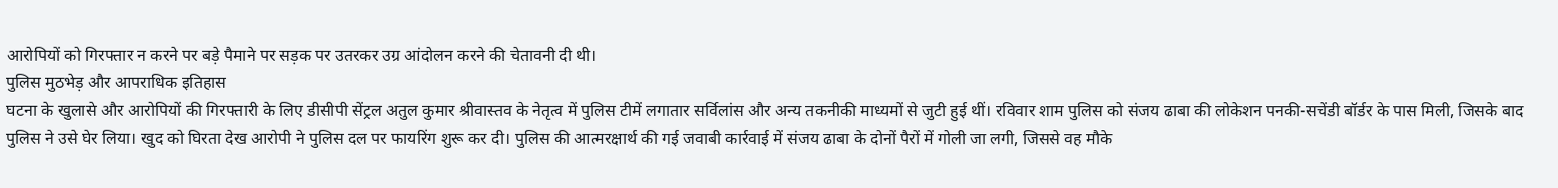आरोपियों को गिरफ्तार न करने पर बड़े पैमाने पर सड़क पर उतरकर उग्र आंदोलन करने की चेतावनी दी थी।
पुलिस मुठभेड़ और आपराधिक इतिहास
घटना के खुलासे और आरोपियों की गिरफ्तारी के लिए डीसीपी सेंट्रल अतुल कुमार श्रीवास्तव के नेतृत्व में पुलिस टीमें लगातार सर्विलांस और अन्य तकनीकी माध्यमों से जुटी हुई थीं। रविवार शाम पुलिस को संजय ढाबा की लोकेशन पनकी-सचेंडी बॉर्डर के पास मिली, जिसके बाद पुलिस ने उसे घेर लिया। खुद को घिरता देख आरोपी ने पुलिस दल पर फायरिंग शुरू कर दी। पुलिस की आत्मरक्षार्थ की गई जवाबी कार्रवाई में संजय ढाबा के दोनों पैरों में गोली जा लगी, जिससे वह मौके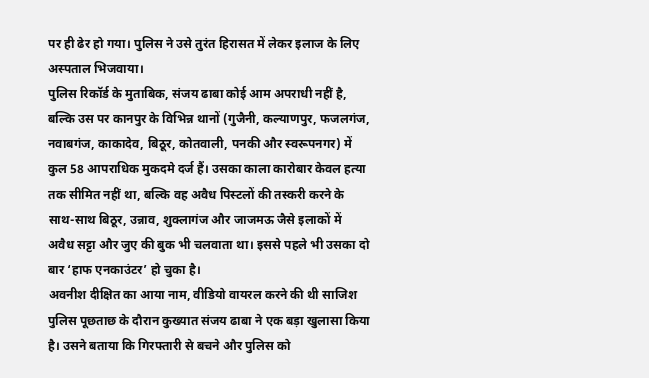पर ही ढेर हो गया। पुलिस ने उसे तुरंत हिरासत में लेकर इलाज के लिए अस्पताल भिजवाया।
पुलिस रिकॉर्ड के मुताबिक, संजय ढाबा कोई आम अपराधी नहीं है, बल्कि उस पर कानपुर के विभिन्न थानों (गुजैनी, कल्याणपुर, फजलगंज, नवाबगंज, काकादेव, बिठूर, कोतवाली, पनकी और स्वरूपनगर) में कुल 58 आपराधिक मुकदमे दर्ज हैं। उसका काला कारोबार केवल हत्या तक सीमित नहीं था, बल्कि वह अवैध पिस्टलों की तस्करी करने के साथ-साथ बिठूर, उन्नाव, शुक्लागंज और जाजमऊ जैसे इलाकों में अवैध सट्टा और जुए की बुक भी चलवाता था। इससे पहले भी उसका दो बार ‘हाफ एनकाउंटर’ हो चुका है।
अवनीश दीक्षित का आया नाम, वीडियो वायरल करने की थी साजिश
पुलिस पूछताछ के दौरान कुख्यात संजय ढाबा ने एक बड़ा खुलासा किया है। उसने बताया कि गिरफ्तारी से बचने और पुलिस को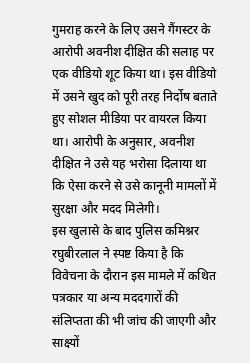गुमराह करने के लिए उसने गैंगस्टर के आरोपी अवनीश दीक्षित की सलाह पर एक वीडियो शूट किया था। इस वीडियो में उसने खुद को पूरी तरह निर्दोष बताते हुए सोशल मीडिया पर वायरल किया था। आरोपी के अनुसार, अवनीश दीक्षित ने उसे यह भरोसा दिलाया था कि ऐसा करने से उसे कानूनी मामलों में सुरक्षा और मदद मिलेगी।
इस खुलासे के बाद पुलिस कमिश्नर रघुबीरलाल ने स्पष्ट किया है कि विवेचना के दौरान इस मामले में कथित पत्रकार या अन्य मददगारों की संलिप्तता की भी जांच की जाएगी और साक्ष्यों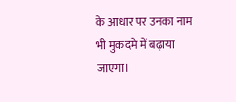के आधार पर उनका नाम भी मुकदमे में बढ़ाया जाएगा।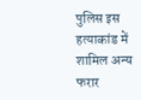पुलिस इस हत्याकांड में शामिल अन्य फरार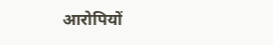आरोपियों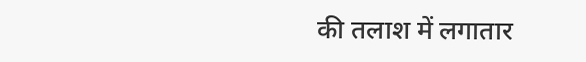की तलाश में लगातार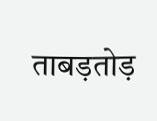ताबड़तोड़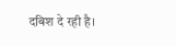दबिश दे रही है।